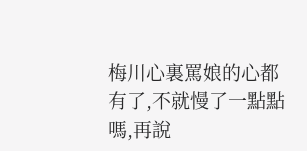梅川心裏罵娘的心都有了,不就慢了一點點嗎,再說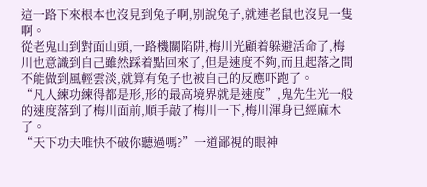這一路下來根本也沒見到兔子啊,别說兔子,就連老鼠也沒見一隻啊。
從老鬼山到對面山頭,一路機關陷阱,梅川光顧着躲避活命了,梅川也意識到自己雖然踩着點回來了,但是速度不夠,而且起落之間不能做到風輕雲淡,就算有兔子也被自己的反應吓跑了。
“凡人練功練得都是形,形的最高境界就是速度”,鬼先生光一般的速度落到了梅川面前,順手敲了梅川一下,梅川渾身已經麻木了。
“天下功夫唯快不破你聽過嗎?”一道鄙視的眼神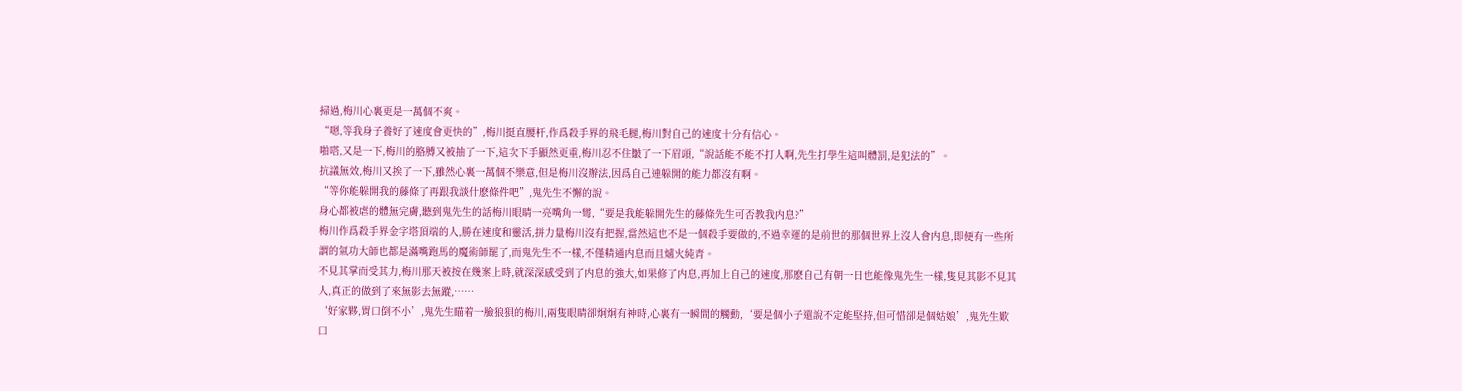掃過,梅川心裏更是一萬個不爽。
“嗯,等我身子養好了速度會更快的”,梅川挺直腰杆,作爲殺手界的飛毛腿,梅川對自己的速度十分有信心。
啪嗒,又是一下,梅川的胳膊又被抽了一下,這次下手顯然更重,梅川忍不住皺了一下眉頭,“說話能不能不打人啊,先生打學生這叫體罰,是犯法的”。
抗議無效,梅川又挨了一下,雖然心裏一萬個不樂意,但是梅川沒辦法,因爲自己連躲開的能力都沒有啊。
“等你能躲開我的藤條了再跟我談什麽條件吧”,鬼先生不懈的說。
身心都被虐的體無完膚,聽到鬼先生的話梅川眼睛一亮嘴角一彎,“要是我能躲開先生的藤條先生可否教我内息?”
梅川作爲殺手界金字塔頂端的人,勝在速度和靈活,拼力量梅川沒有把握,當然這也不是一個殺手要做的,不過幸運的是前世的那個世界上沒人會内息,即便有一些所謂的氣功大師也都是滿嘴跑馬的魔術師罷了,而鬼先生不一樣,不僅精通内息而且爐火純青。
不見其掌而受其力,梅川那天被按在幾案上時,就深深感受到了内息的強大,如果修了内息,再加上自己的速度,那麽自己有朝一日也能像鬼先生一樣,隻見其影不見其人,真正的做到了來無影去無蹤,……
‘好家夥,胃口倒不小’,鬼先生瞄着一臉狼狽的梅川,兩隻眼睛卻炯炯有神時,心裏有一瞬間的觸動,‘要是個小子還說不定能堅持,但可惜卻是個姑娘’,鬼先生歎口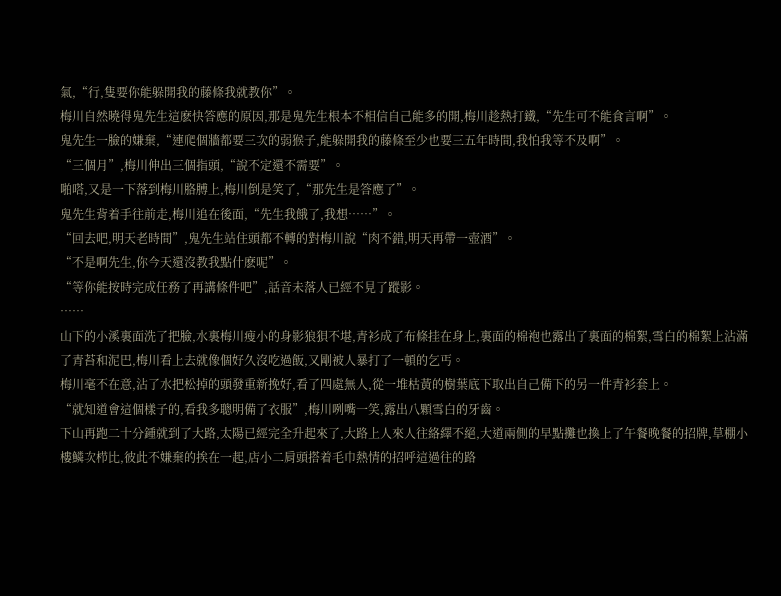氣,“行,隻要你能躲開我的藤條我就教你”。
梅川自然曉得鬼先生這麽快答應的原因,那是鬼先生根本不相信自己能多的開,梅川趁熱打鐵,“先生可不能食言啊”。
鬼先生一臉的嫌棄,“連爬個牆都要三次的弱猴子,能躲開我的藤條至少也要三五年時間,我怕我等不及啊”。
“三個月”,梅川伸出三個指頭,“說不定還不需要”。
啪嗒,又是一下落到梅川胳膊上,梅川倒是笑了,“那先生是答應了”。
鬼先生背着手往前走,梅川追在後面,“先生我餓了,我想……”。
“回去吧,明天老時間”,鬼先生站住頭都不轉的對梅川說“肉不錯,明天再帶一壺酒”。
“不是啊先生,你今天還沒教我點什麽呢”。
“等你能按時完成任務了再講條件吧”,話音未落人已經不見了蹤影。
……
山下的小溪裏面洗了把臉,水裏梅川瘦小的身影狼狽不堪,青衫成了布條挂在身上,裏面的棉袍也露出了裏面的棉絮,雪白的棉絮上沾滿了青苔和泥巴,梅川看上去就像個好久沒吃過飯,又剛被人暴打了一頓的乞丐。
梅川毫不在意,沾了水把松掉的頭發重新挽好,看了四處無人,從一堆枯黃的樹葉底下取出自己備下的另一件青衫套上。
“就知道會這個樣子的,看我多聰明備了衣服”,梅川咧嘴一笑,露出八顆雪白的牙齒。
下山再跑二十分鍾就到了大路,太陽已經完全升起來了,大路上人來人往絡繹不絕,大道兩側的早點攤也換上了午餐晚餐的招牌,草棚小樓鱗次栉比,彼此不嫌棄的挨在一起,店小二肩頭搭着毛巾熱情的招呼這過往的路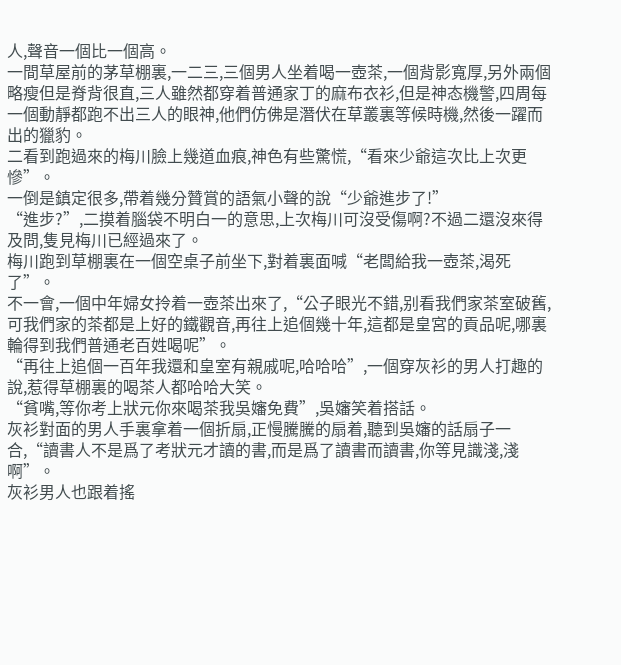人,聲音一個比一個高。
一間草屋前的茅草棚裏,一二三,三個男人坐着喝一壺茶,一個背影寬厚,另外兩個略瘦但是脊背很直,三人雖然都穿着普通家丁的麻布衣衫,但是神态機警,四周每一個動靜都跑不出三人的眼神,他們仿佛是潛伏在草叢裏等候時機,然後一躍而出的獵豹。
二看到跑過來的梅川臉上幾道血痕,神色有些驚慌,“看來少爺這次比上次更慘”。
一倒是鎮定很多,帶着幾分贊賞的語氣小聲的說“少爺進步了!”
“進步?”,二摸着腦袋不明白一的意思,上次梅川可沒受傷啊?不過二還沒來得及問,隻見梅川已經過來了。
梅川跑到草棚裏在一個空桌子前坐下,對着裏面喊“老闆給我一壺茶,渴死了”。
不一會,一個中年婦女拎着一壺茶出來了,“公子眼光不錯,别看我們家茶室破舊,可我們家的茶都是上好的鐵觀音,再往上追個幾十年,這都是皇宮的貢品呢,哪裏輪得到我們普通老百姓喝呢”。
“再往上追個一百年我還和皇室有親戚呢,哈哈哈”,一個穿灰衫的男人打趣的說,惹得草棚裏的喝茶人都哈哈大笑。
“貧嘴,等你考上狀元你來喝茶我吳嬸免費”,吳嬸笑着搭話。
灰衫對面的男人手裏拿着一個折扇,正慢騰騰的扇着,聽到吳嬸的話扇子一合,“讀書人不是爲了考狀元才讀的書,而是爲了讀書而讀書,你等見識淺,淺啊”。
灰衫男人也跟着搖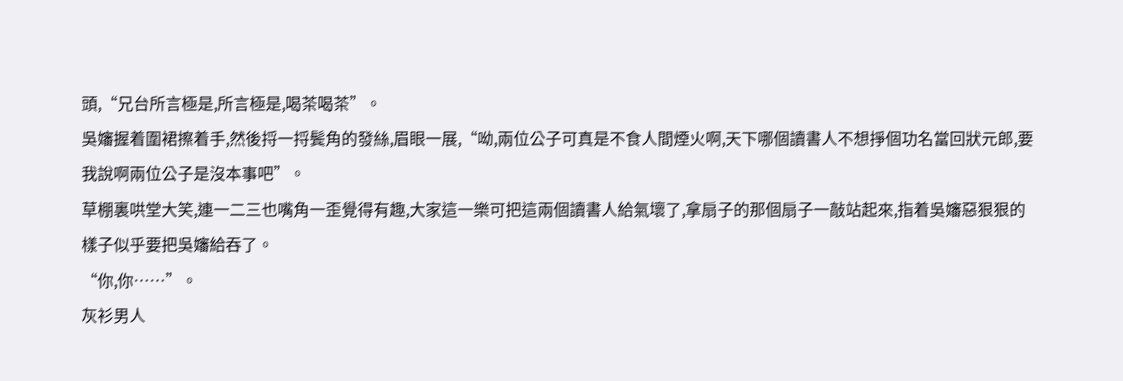頭,“兄台所言極是,所言極是,喝茶喝茶”。
吳嬸握着圍裙擦着手,然後捋一捋鬓角的發絲,眉眼一展,“呦,兩位公子可真是不食人間煙火啊,天下哪個讀書人不想掙個功名當回狀元郎,要我說啊兩位公子是沒本事吧”。
草棚裏哄堂大笑,連一二三也嘴角一歪覺得有趣,大家這一樂可把這兩個讀書人給氣壞了,拿扇子的那個扇子一敲站起來,指着吳嬸惡狠狠的樣子似乎要把吳嬸給吞了。
“你,你……”。
灰衫男人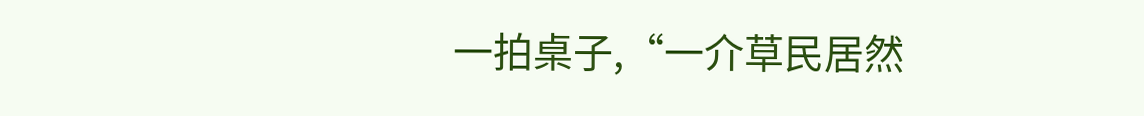一拍桌子,“一介草民居然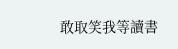敢取笑我等讀書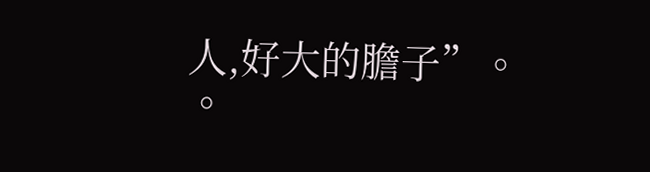人,好大的膽子”。
。